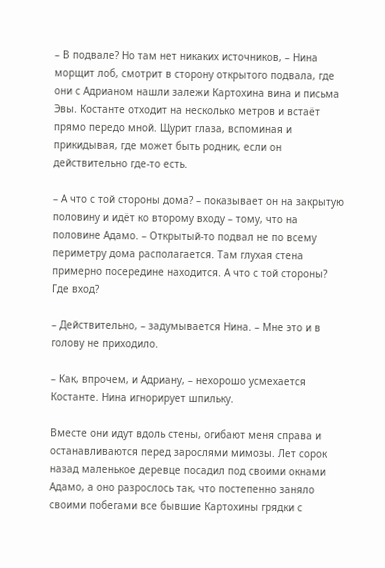– В подвале? Но там нет никаких источников, – Нина морщит лоб, смотрит в сторону открытого подвала, где они с Адрианом нашли залежи Картохина вина и письма Эвы. Костанте отходит на несколько метров и встаёт прямо передо мной. Щурит глаза, вспоминая и прикидывая, где может быть родник, если он действительно где-то есть.

– А что с той стороны дома? – показывает он на закрытую половину и идёт ко второму входу – тому, что на половине Адамо. – Открытый-то подвал не по всему периметру дома располагается. Там глухая стена примерно посередине находится. А что с той стороны? Где вход?

– Действительно, – задумывается Нина. – Мне это и в голову не приходило.

– Как, впрочем, и Адриану, – нехорошо усмехается Костанте. Нина игнорирует шпильку.

Вместе они идут вдоль стены, огибают меня справа и останавливаются перед зарослями мимозы. Лет сорок назад маленькое деревце посадил под своими окнами Адамо, а оно разрослось так, что постепенно заняло своими побегами все бывшие Картохины грядки с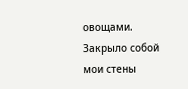овощами. Закрыло собой мои стены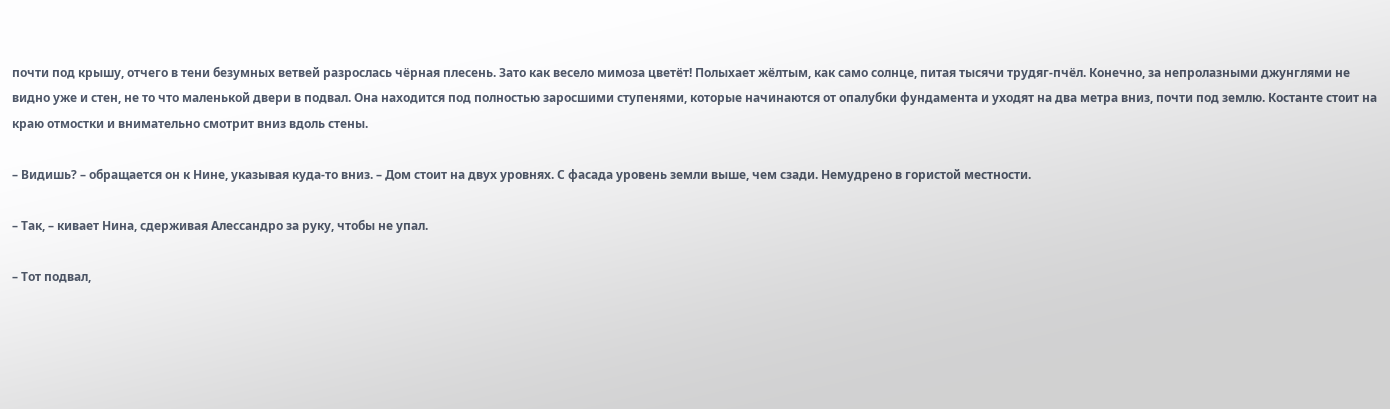почти под крышу, отчего в тени безумных ветвей разрослась чёрная плесень. Зато как весело мимоза цветёт! Полыхает жёлтым, как само солнце, питая тысячи трудяг-пчёл. Конечно, за непролазными джунглями не видно уже и стен, не то что маленькой двери в подвал. Она находится под полностью заросшими ступенями, которые начинаются от опалубки фундамента и уходят на два метра вниз, почти под землю. Костанте стоит на краю отмостки и внимательно смотрит вниз вдоль стены.

– Видишь? – обращается он к Нине, указывая куда-то вниз. – Дом стоит на двух уровнях. С фасада уровень земли выше, чем сзади. Немудрено в гористой местности.

– Так, – кивает Нина, сдерживая Алессандро за руку, чтобы не упал.

– Тот подвал,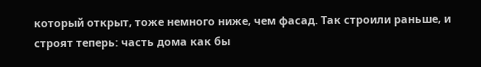который открыт, тоже немного ниже, чем фасад. Так строили раньше, и строят теперь: часть дома как бы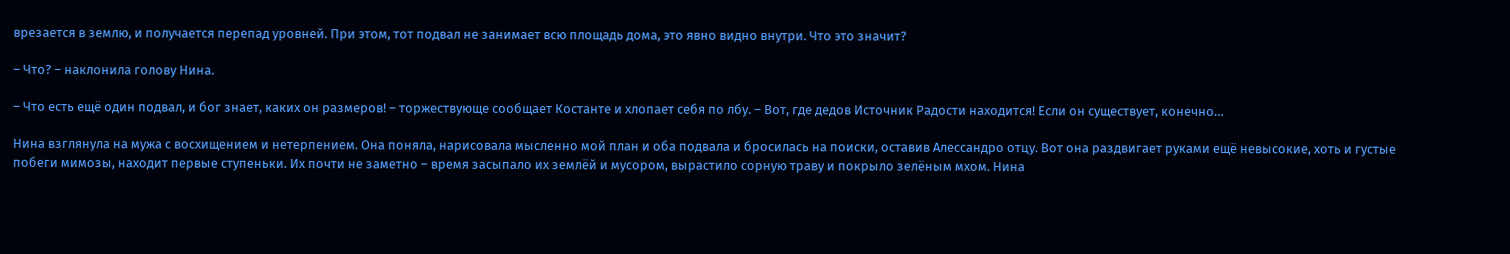врезается в землю, и получается перепад уровней. При этом, тот подвал не занимает всю площадь дома, это явно видно внутри. Что это значит?

– Что? – наклонила голову Нина.

– Что есть ещё один подвал, и бог знает, каких он размеров! – торжествующе сообщает Костанте и хлопает себя по лбу. – Вот, где дедов Источник Радости находится! Если он существует, конечно…

Нина взглянула на мужа с восхищением и нетерпением. Она поняла, нарисовала мысленно мой план и оба подвала и бросилась на поиски, оставив Алессандро отцу. Вот она раздвигает руками ещё невысокие, хоть и густые побеги мимозы, находит первые ступеньки. Их почти не заметно – время засыпало их землёй и мусором, вырастило сорную траву и покрыло зелёным мхом. Нина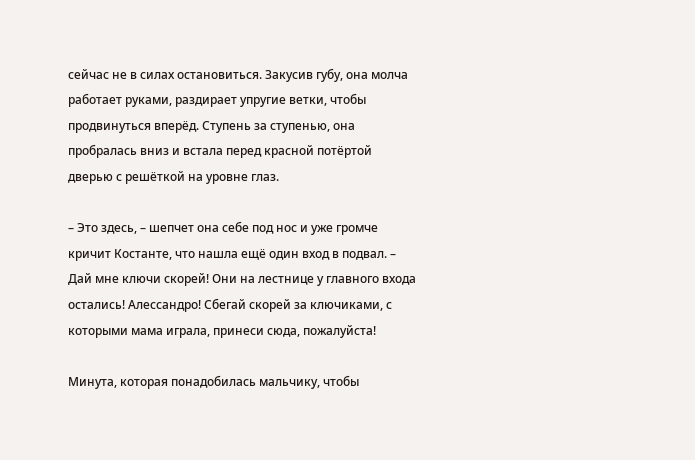сейчас не в силах остановиться. Закусив губу, она молча работает руками, раздирает упругие ветки, чтобы продвинуться вперёд. Ступень за ступенью, она пробралась вниз и встала перед красной потёртой дверью с решёткой на уровне глаз.

– Это здесь, – шепчет она себе под нос и уже громче кричит Костанте, что нашла ещё один вход в подвал. – Дай мне ключи скорей! Они на лестнице у главного входа остались! Алессандро! Сбегай скорей за ключиками, с которыми мама играла, принеси сюда, пожалуйста!

Минута, которая понадобилась мальчику, чтобы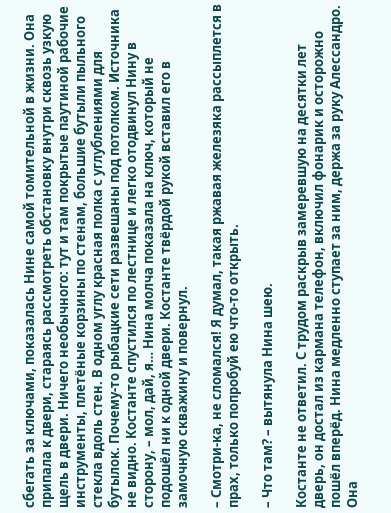сбегать за ключами, показалась Нине самой томительной в жизни. Она припала к двери, стараясь рассмотреть обстановку внутри сквозь узкую щель в двери. Ничего необычного: тут и там покрытые паутиной рабочие инструменты, плетёные корзины по стенам, большие бутыли пыльного стекла вдоль стен. В одном углу красная полка с углублениями для бутылок. Почему-то рыбацкие сети развешаны под потолком. Источника не видно. Костанте спустился по лестнице и легко отодвинул Нину в сторону, – мол, дай, я… Нина молча показала на ключ, который не подошёл ни к одной двери. Костанте твёрдой рукой вставил его в замочную скважину и повернул.

– Смотри-ка, не сломался! Я думал, такая ржавая железяка рассыплется в прах, только попробуй ею что-то открыть.

– Что там? – вытянула Нина шею.

Костанте не ответил. С трудом раскрыв замеревшую на десятки лет дверь, он достал из кармана телефон, включил фонарик и осторожно пошёл вперёд. Нина медленно ступает за ним, держа за руку Алессандро. Она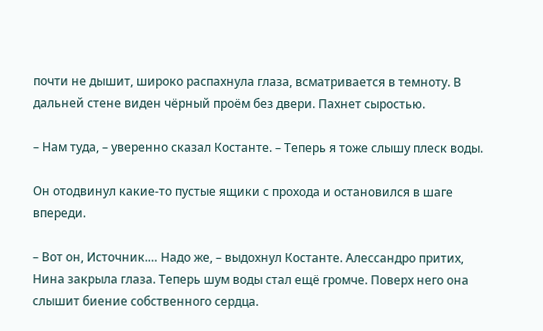почти не дышит, широко распахнула глаза, всматривается в темноту. В дальней стене виден чёрный проём без двери. Пахнет сыростью.

– Нам туда, – уверенно сказал Костанте. – Теперь я тоже слышу плеск воды.

Он отодвинул какие-то пустые ящики с прохода и остановился в шаге впереди.

– Вот он, Источник.… Надо же, – выдохнул Костанте. Алессандро притих, Нина закрыла глаза. Теперь шум воды стал ещё громче. Поверх него она слышит биение собственного сердца.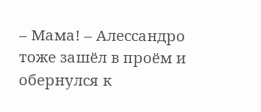– Мама! – Алессандро тоже зашёл в проём и обернулся к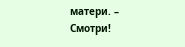матери. – Смотри!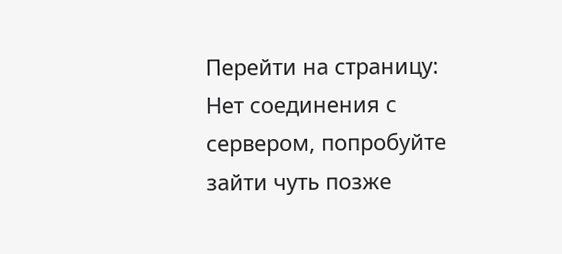Перейти на страницу:
Нет соединения с сервером, попробуйте зайти чуть позже